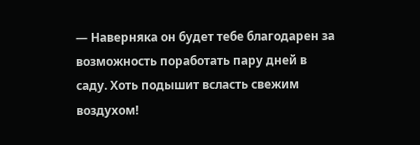— Наверняка он будет тебе благодарен за возможность поработать пару дней в саду. Хоть подышит всласть свежим воздухом!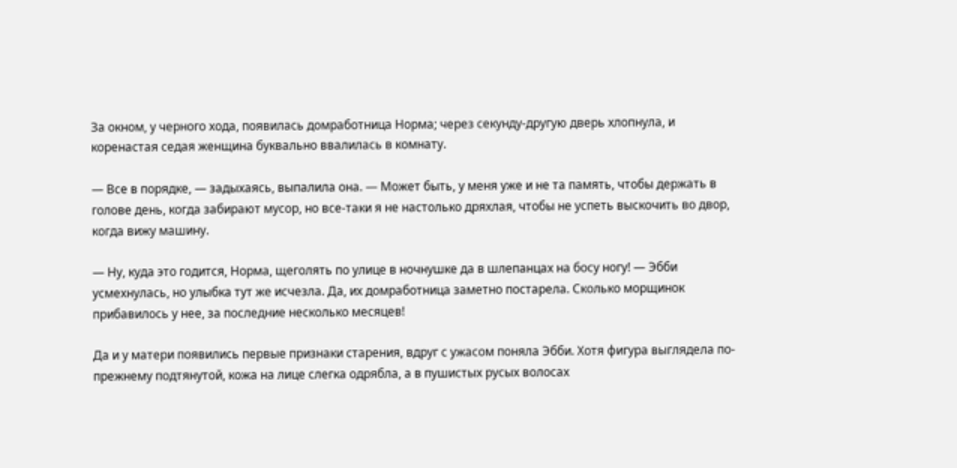За окном, у черного хода, появилась домработница Норма; через секунду-другую дверь хлопнула, и коренастая седая женщина буквально ввалилась в комнату.

— Все в порядке, — задыхаясь, выпалила она. — Может быть, у меня уже и не та память, чтобы держать в голове день, когда забирают мусор, но все-таки я не настолько дряхлая, чтобы не успеть выскочить во двор, когда вижу машину.

— Ну, куда это годится, Норма, щеголять по улице в ночнушке да в шлепанцах на босу ногу! — Эбби усмехнулась, но улыбка тут же исчезла. Да, их домработница заметно постарела. Сколько морщинок прибавилось у нее, за последние несколько месяцев!

Да и у матери появились первые признаки старения, вдруг с ужасом поняла Эбби. Хотя фигура выглядела по-прежнему подтянутой, кожа на лице слегка одрябла, а в пушистых русых волосах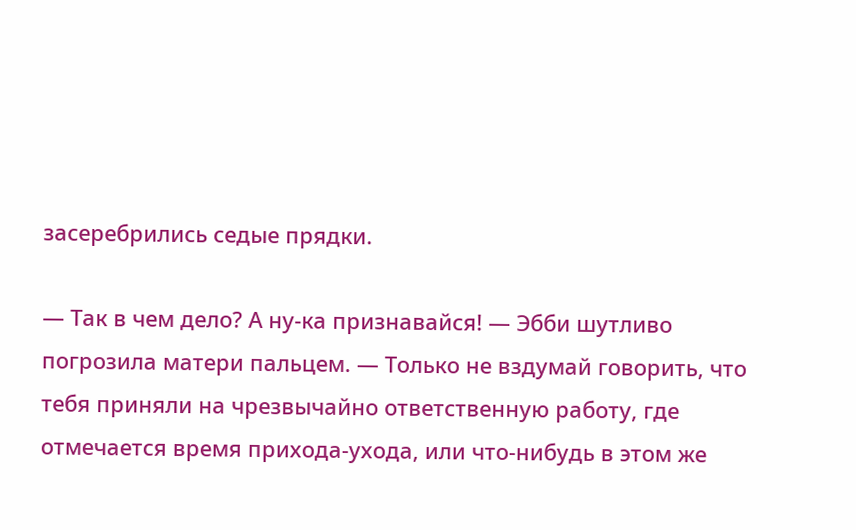засеребрились седые прядки.

— Так в чем дело? А ну-ка признавайся! — Эбби шутливо погрозила матери пальцем. — Только не вздумай говорить, что тебя приняли на чрезвычайно ответственную работу, где отмечается время прихода-ухода, или что-нибудь в этом же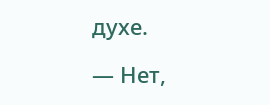духе.

— Нет,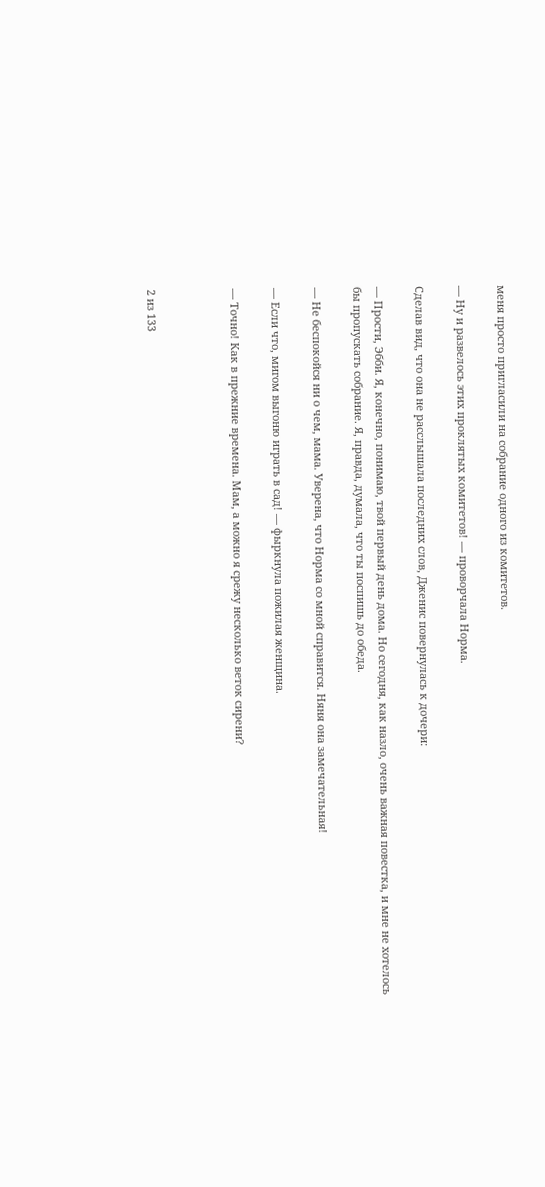меня просто пригласили на собрание одного из комитетов.

— Ну и развелось этих проклятых комитетов! — проворчала Норма.

Сделав вид, что она не расслышала последних слов, Дженис повернулась к дочери:

— Прости, Эбби. Я, конечно, понимаю, твой первый день дома. Но сегодня, как назло, очень важная повестка, и мне не хотелось бы пропускать собрание. Я, правда, думала, что ты поспишь до обеда.

— Не беспокойся ни о чем, мама. Уверена, что Норма со мной справится. Няня она замечательная!

— Если что, мигом выгоню играть в сад! — фыркнула пожилая женщина.

— Точно! Как в прежние времена. Мам, а можно я срежу несколько веток сирени?



2 из 133